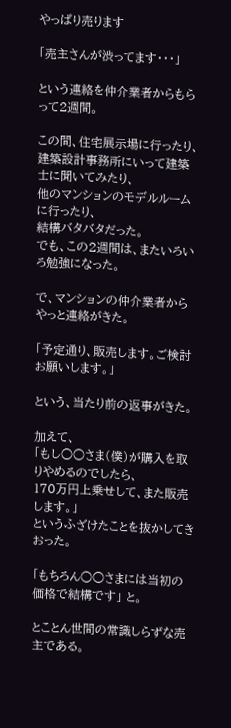やっぱり売ります

「売主さんが渋ってます・・・」

という連絡を仲介業者からもらって2週間。

この間、住宅展示場に行ったり、
建築設計事務所にいって建築士に聞いてみたり、
他のマンションのモデルルームに行ったり、
結構バタバタだった。
でも、この2週間は、またいろいろ勉強になった。

で、マンションの仲介業者からやっと連絡がきた。

「予定通り、販売します。ご検討お願いします。」

という、当たり前の返事がきた。

加えて、
「もし○○さま(僕)が購入を取りやめるのでしたら、
170万円上乗せして、また販売します。」
というふざけたことを抜かしてきおった。

「もちろん○○さまには当初の価格で結構です」 と。

とことん世間の常識しらずな売主である。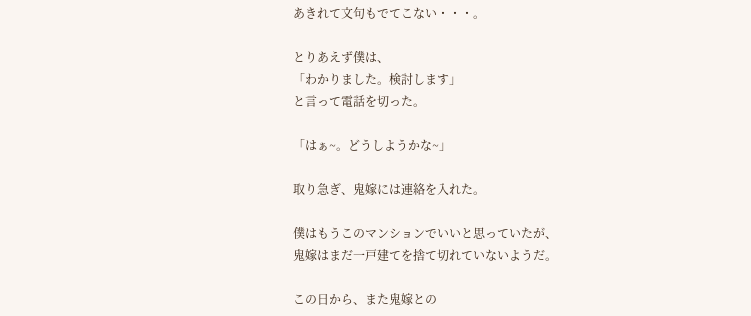あきれて文句もでてこない・・・。

とりあえず僕は、
「わかりました。検討します」
と言って電話を切った。

「はぁ~。どうしようかな~」

取り急ぎ、鬼嫁には連絡を入れた。

僕はもうこのマンションでいいと思っていたが、
鬼嫁はまだ一戸建てを捨て切れていないようだ。

この日から、また鬼嫁との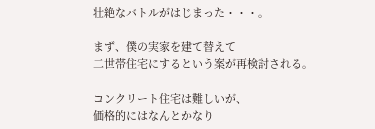壮絶なバトルがはじまった・・・。

まず、僕の実家を建て替えて
二世帯住宅にするという案が再検討される。

コンクリート住宅は難しいが、
価格的にはなんとかなり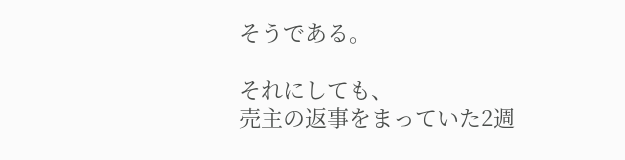そうである。

それにしても、
売主の返事をまっていた2週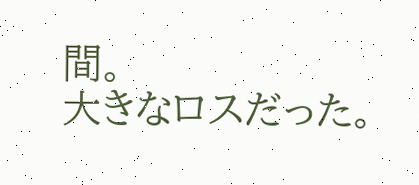間。
大きなロスだった。